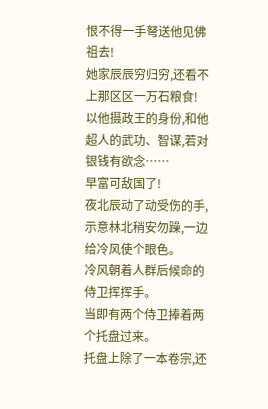恨不得一手弩送他见佛祖去!
她家辰辰穷归穷,还看不上那区区一万石粮食!
以他摄政王的身份,和他超人的武功、智谋,若对银钱有欲念……
早富可敌国了!
夜北辰动了动受伤的手,示意林北稍安勿躁,一边给冷风使个眼色。
冷风朝着人群后候命的侍卫挥挥手。
当即有两个侍卫捧着两个托盘过来。
托盘上除了一本卷宗,还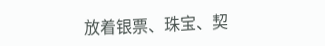放着银票、珠宝、契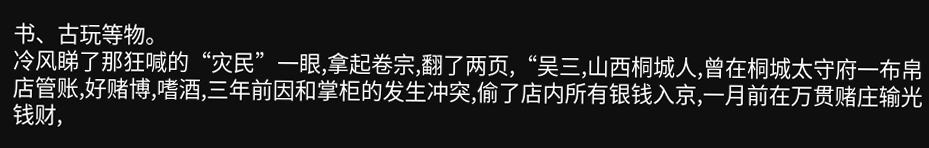书、古玩等物。
冷风睇了那狂喊的“灾民”一眼,拿起卷宗,翻了两页,“吴三,山西桐城人,曾在桐城太守府一布帛店管账,好赌博,嗜酒,三年前因和掌柜的发生冲突,偷了店内所有银钱入京,一月前在万贯赌庄输光钱财,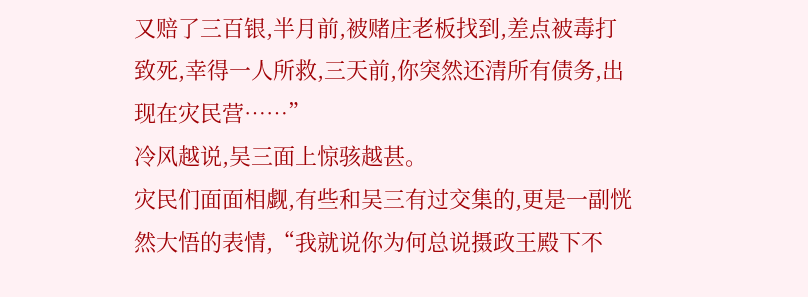又赔了三百银,半月前,被赌庄老板找到,差点被毒打致死,幸得一人所救,三天前,你突然还清所有债务,出现在灾民营……”
冷风越说,吴三面上惊骇越甚。
灾民们面面相觑,有些和吴三有过交集的,更是一副恍然大悟的表情,“我就说你为何总说摄政王殿下不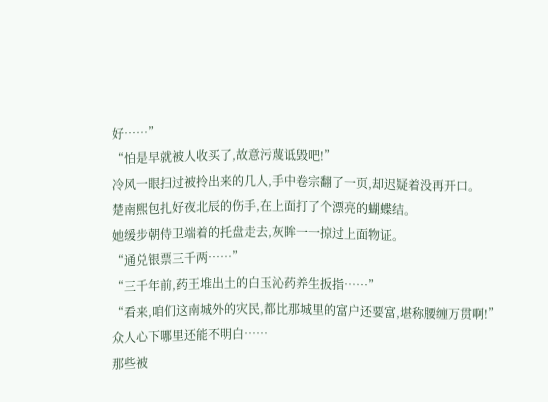好……”
“怕是早就被人收买了,故意污蔑诋毁吧!”
冷风一眼扫过被拎出来的几人,手中卷宗翻了一页,却迟疑着没再开口。
楚南熙包扎好夜北辰的伤手,在上面打了个漂亮的蝴蝶结。
她缓步朝侍卫端着的托盘走去,灰眸一一掠过上面物证。
“通兑银票三千两……”
“三千年前,药王堆出土的白玉沁药养生扳指……”
“看来,咱们这南城外的灾民,都比那城里的富户还要富,堪称腰缠万贯啊!”
众人心下哪里还能不明白……
那些被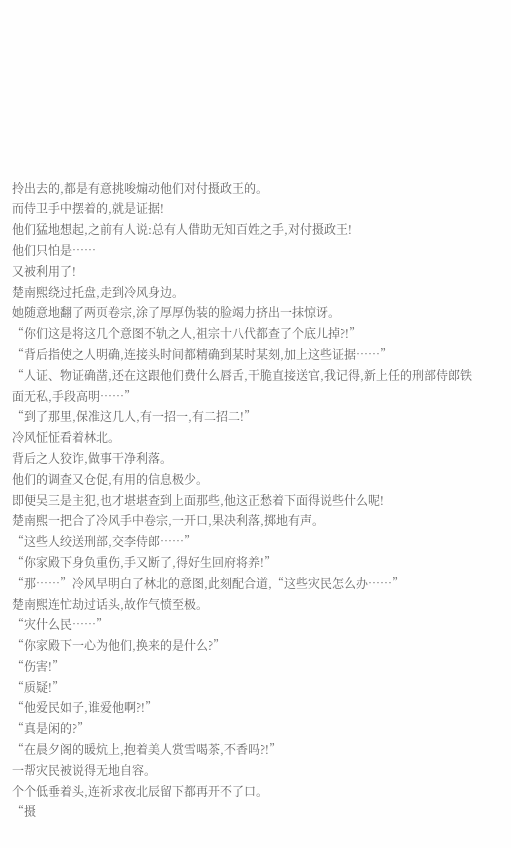拎出去的,都是有意挑唆煽动他们对付摄政王的。
而侍卫手中摆着的,就是证据!
他们猛地想起,之前有人说:总有人借助无知百姓之手,对付摄政王!
他们只怕是……
又被利用了!
楚南熙绕过托盘,走到冷风身边。
她随意地翻了两页卷宗,涂了厚厚伪装的脸竭力挤出一抹惊讶。
“你们这是将这几个意图不轨之人,祖宗十八代都查了个底儿掉?!”
“背后指使之人明确,连接头时间都精确到某时某刻,加上这些证据……”
“人证、物证确凿,还在这跟他们费什么唇舌,干脆直接送官,我记得,新上任的刑部侍郎铁面无私,手段高明……”
“到了那里,保准这几人,有一招一,有二招二!”
冷风怔怔看着林北。
背后之人狡诈,做事干净利落。
他们的调查又仓促,有用的信息极少。
即便吴三是主犯,也才堪堪查到上面那些,他这正愁着下面得说些什么呢!
楚南熙一把合了冷风手中卷宗,一开口,果决利落,掷地有声。
“这些人绞送刑部,交李侍郎……”
“你家殿下身负重伤,手又断了,得好生回府将养!”
“那……”冷风早明白了林北的意图,此刻配合道,“这些灾民怎么办……”
楚南熙连忙劫过话头,故作气愤至极。
“灾什么民……”
“你家殿下一心为他们,换来的是什么?”
“伤害!”
“质疑!”
“他爱民如子,谁爱他啊?!”
“真是闲的?”
“在晨夕阁的暖炕上,抱着美人赏雪喝茶,不香吗?!”
一帮灾民被说得无地自容。
个个低垂着头,连祈求夜北辰留下都再开不了口。
“摄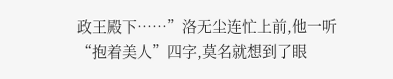政王殿下……”洛无尘连忙上前,他一听“抱着美人”四字,莫名就想到了眼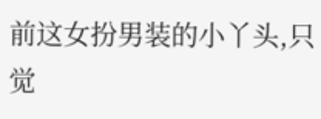前这女扮男装的小丫头,只觉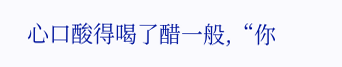心口酸得喝了醋一般,“你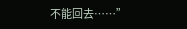不能回去……”